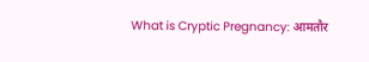What is Cryptic Pregnancy: आमतौर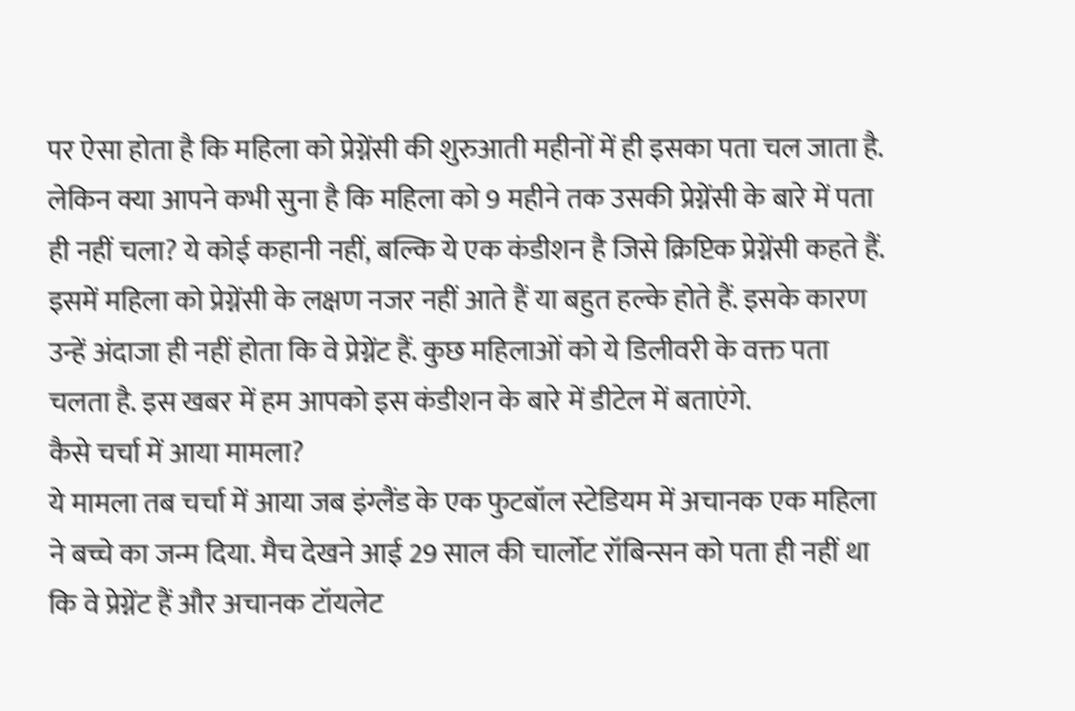पर ऐसा होता है कि महिला को प्रेग्नेंसी की शुरुआती महीनों में ही इसका पता चल जाता है. लेकिन क्या आपने कभी सुना है कि महिला को 9 महीने तक उसकी प्रेग्नेंसी के बारे में पता ही नहीं चला? ये कोई कहानी नहीं, बल्कि ये एक कंडीशन है जिसे क्रिप्टिक प्रेग्नेंसी कहते हैं. इसमें महिला को प्रेग्नेंसी के लक्षण नजर नहीं आते हैं या बहुत हल्के होते हैं. इसके कारण उन्हें अंदाजा ही नहीं होता कि वे प्रेग्नेंट हैं. कुछ महिलाओं को ये डिलीवरी के वक्त पता चलता है. इस खबर में हम आपको इस कंडीशन के बारे में डीटेल में बताएंगे.
कैसे चर्चा में आया मामला?
ये मामला तब चर्चा में आया जब इंग्लैंड के एक फुटबॉल स्टेडियम में अचानक एक महिला ने बच्चे का जन्म दिया. मैच देखने आई 29 साल की चार्लोट रॉबिन्सन को पता ही नहीं था कि वे प्रेग्नेंट हैं और अचानक टॉयलेट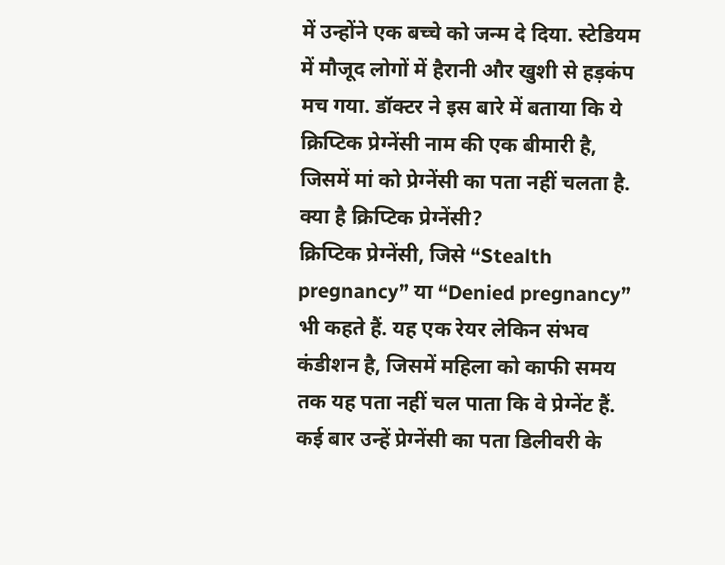में उन्होंने एक बच्चे को जन्म दे दिया. स्टेडियम में मौजूद लोगों में हैरानी और खुशी से हड़कंप मच गया. डॉक्टर ने इस बारे में बताया कि ये क्रिप्टिक प्रेग्नेंसी नाम की एक बीमारी है, जिसमें मां को प्रेग्नेंसी का पता नहीं चलता है.
क्या है क्रिप्टिक प्रेग्नेंसी?
क्रिप्टिक प्रेग्नेंसी, जिसे “Stealth pregnancy” या “Denied pregnancy” भी कहते हैं. यह एक रेयर लेकिन संभव कंडीशन है, जिसमें महिला को काफी समय तक यह पता नहीं चल पाता कि वे प्रेग्नेंट हैं. कई बार उन्हें प्रेग्नेंसी का पता डिलीवरी के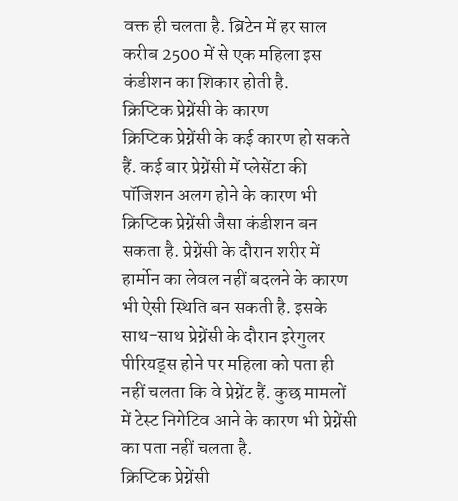वक्त ही चलता है. ब्रिटेन में हर साल करीब 2500 में से एक महिला इस कंडीशन का शिकार होती है.
क्रिप्टिक प्रेग्नेंसी के कारण
क्रिप्टिक प्रेग्नेंसी के कई कारण हो सकते हैं. कई बार प्रेग्नेंसी में प्लेसेंटा की पॉजिशन अलग होने के कारण भी क्रिप्टिक प्रेग्नेंसी जैसा कंडीशन बन सकता है. प्रेग्नेंसी के दौरान शरीर में हार्मोन का लेवल नहीं बदलने के कारण भी ऐसी स्थिति बन सकती है. इसके साथ-साथ प्रेग्नेंसी के दौरान इरेगुलर पीरियड्स होने पर महिला को पता ही नहीं चलता कि वे प्रेग्नेंट हैं. कुछ मामलों में टेस्ट निगेटिव आने के कारण भी प्रेग्नेंसी का पता नहीं चलता है.
क्रिप्टिक प्रेग्नेंसी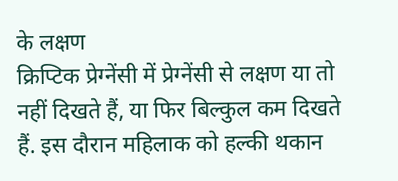के लक्षण
क्रिप्टिक प्रेग्नेंसी में प्रेग्नेंसी से लक्षण या तो नहीं दिखते हैं, या फिर बिल्कुल कम दिखते हैं. इस दौरान महिलाक को हल्की थकान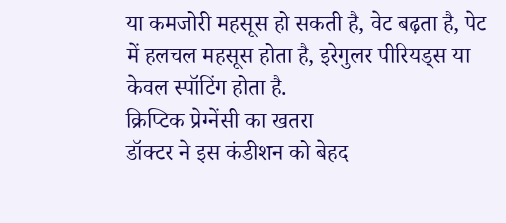या कमजोरी महसूस हो सकती है, वेट बढ़ता है, पेट में हलचल महसूस होता है, इरेगुलर पीरियड्स या केवल स्पॉटिंग होता है.
क्रिप्टिक प्रेग्नेंसी का खतरा
डॉक्टर ने इस कंडीशन को बेहद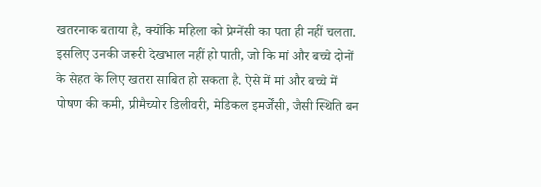खतरनाक बताया है, क्योंकि महिला को प्रेग्नेंसी का पता ही नहीं चलता. इसलिए उनकी जरूरी देखभाल नहीं हो पाती, जो कि मां और बच्चे दोनों के सेहत के लिए खतरा साबित हो सकता है. ऐसे में मां और बच्चे में पोषण की कमी, प्रीमैच्योर डिलीवरी, मेडिकल इमर्जेंसी, जैसी स्थिति बन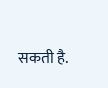सकती है.